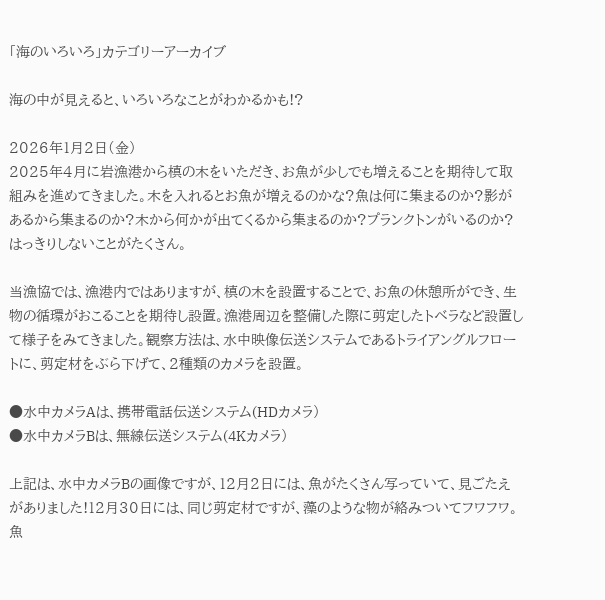「海のいろいろ」カテゴリーアーカイブ

海の中が見えると、いろいろなことがわかるかも!?

2026年1月2日(金)
2025年4月に岩漁港から槙の木をいただき、お魚が少しでも増えることを期待して取組みを進めてきました。木を入れるとお魚が増えるのかな?魚は何に集まるのか?影があるから集まるのか?木から何かが出てくるから集まるのか?プランクトンがいるのか?はっきりしないことがたくさん。

当漁協では、漁港内ではありますが、槙の木を設置することで、お魚の休憩所ができ、生物の循環がおこることを期待し設置。漁港周辺を整備した際に剪定したトベラなど設置して様子をみてきました。観察方法は、水中映像伝送システムであるトライアングルフロートに、剪定材をぶら下げて、2種類のカメラを設置。

●水中カメラAは、携帯電話伝送システム(HDカメラ)
●水中カメラBは、無線伝送システム(4Kカメラ)

上記は、水中カメラBの画像ですが、12月2日には、魚がたくさん写っていて、見ごたえがありました!12月30日には、同じ剪定材ですが、藻のような物が絡みついてフワフワ。魚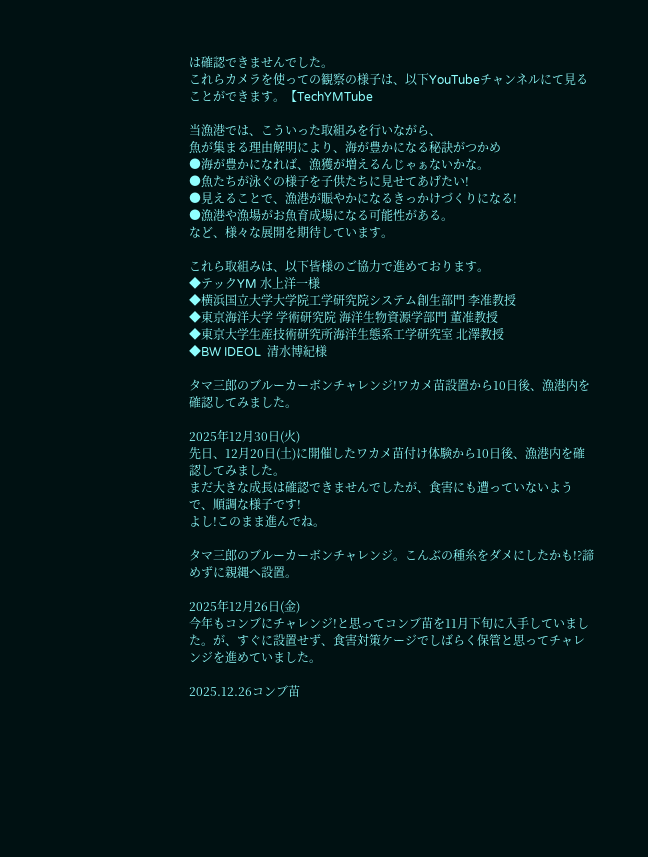は確認できませんでした。
これらカメラを使っての観察の様子は、以下YouTubeチャンネルにて見ることができます。【TechYMTube

当漁港では、こういった取組みを行いながら、
魚が集まる理由解明により、海が豊かになる秘訣がつかめ
●海が豊かになれば、漁獲が増えるんじゃぁないかな。
●魚たちが泳ぐの様子を子供たちに見せてあげたい!
●見えることで、漁港が賑やかになるきっかけづくりになる!
●漁港や漁場がお魚育成場になる可能性がある。
など、様々な展開を期待しています。

これら取組みは、以下皆様のご協力で進めております。
◆テックYM 水上洋一様
◆横浜国立大学大学院工学研究院システム創生部門 李准教授
◆東京海洋大学 学術研究院 海洋生物資源学部門 董准教授
◆東京大学生産技術研究所海洋生態系工学研究室 北澤教授
◆BW IDEOL  清水博紀様

タマ三郎のブルーカーボンチャレンジ!ワカメ苗設置から10日後、漁港内を確認してみました。

2025年12月30日(火)
先日、12月20日(土)に開催したワカメ苗付け体験から10日後、漁港内を確認してみました。
まだ大きな成長は確認できませんでしたが、食害にも遭っていないようで、順調な様子です!
よし!このまま進んでね。

タマ三郎のブルーカーボンチャレンジ。こんぶの種糸をダメにしたかも!?諦めずに親縄へ設置。

2025年12月26日(金)
今年もコンブにチャレンジ!と思ってコンブ苗を11月下旬に入手していました。が、すぐに設置せず、食害対策ケージでしばらく保管と思ってチャレンジを進めていました。

2025.12.26コンブ苗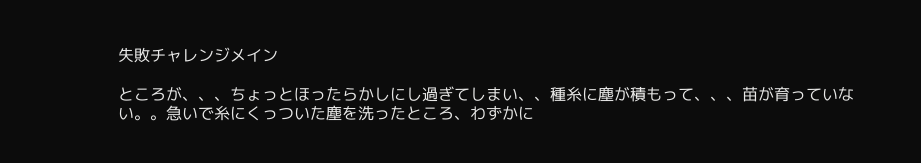失敗チャレンジメイン

ところが、、、ちょっとほったらかしにし過ぎてしまい、、種糸に塵が積もって、、、苗が育っていない。。急いで糸にくっついた塵を洗ったところ、わずかに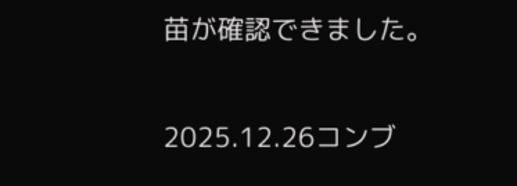苗が確認できました。

2025.12.26コンブ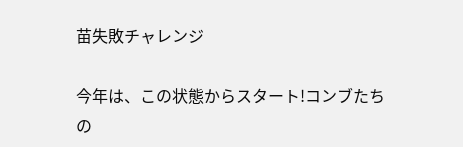苗失敗チャレンジ

今年は、この状態からスタート!コンブたちの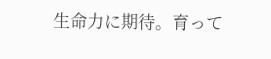生命力に期待。育って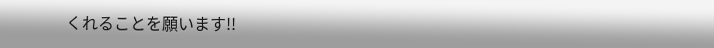くれることを願います!!